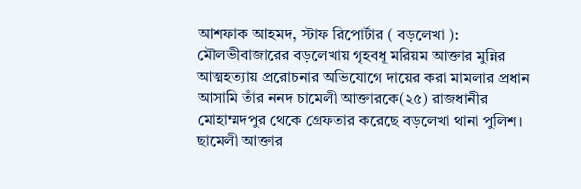আশফাক আহমদ, স্টাফ রিপোর্টার ( বড়লেখা ):
মৌলভীবাজারের বড়লেখায় গৃহবধূ মরিয়ম আক্তার মুন্নির আত্মহত্যায় প্ররোচনার অভিযোগে দায়ের করা মামলার প্রধান আসামি তাঁর ননদ চামেলী আক্তারকে(২৫) রাজধানীর মোহাম্মদপুর থেকে গ্রেফতার করেছে বড়লেখা থানা পুলিশ। ছামেলী আক্তার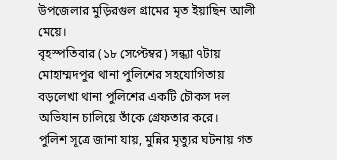উপজেলার মুড়িরগুল গ্রামের মৃত ইয়াছিন আলী মেয়ে।
বৃহস্পতিবার (১৮ সেপ্টেম্বর) সন্ধ্যা ৭টায় মোহাম্মদপুর থানা পুলিশের সহযোগিতায় বড়লেখা থানা পুলিশের একটি চৌকস দল অভিযান চালিয়ে তাঁকে গ্রেফতার করে।
পুলিশ সূত্রে জানা যায়, মুন্নির মৃত্যুর ঘটনায় গত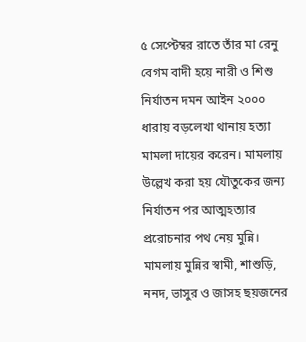৫ সেপ্টেম্বর রাতে তাঁর মা রেনু বেগম বাদী হয়ে নারী ও শিশু নির্যাতন দমন আইন ২০০০ ধারায় বড়লেখা থানায় হত্যা মামলা দায়ের করেন। মামলায় উল্লেখ করা হয় যৌতুকের জন্য নির্যাতন পর আত্মহত্যার প্ররোচনার পথ নেয় মুন্নি। মামলায় মুন্নির স্বামী, শাশুড়ি, ননদ, ভাসুর ও জাসহ ছয়জনের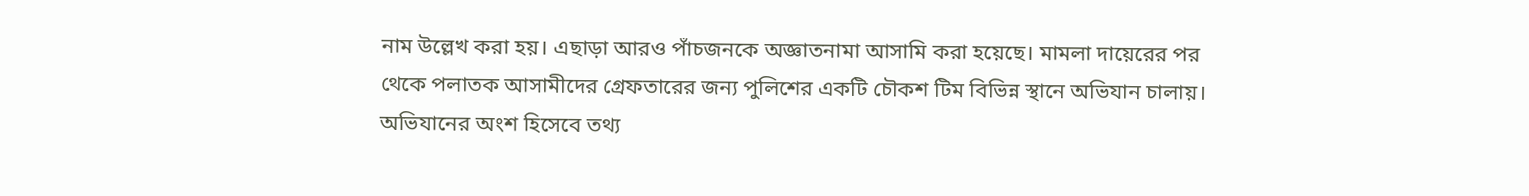নাম উল্লেখ করা হয়। এছাড়া আরও পাঁচজনকে অজ্ঞাতনামা আসামি করা হয়েছে। মামলা দায়েরের পর থেকে পলাতক আসামীদের গ্রেফতারের জন্য পুলিশের একটি চৌকশ টিম বিভিন্ন স্থানে অভিযান চালায়।
অভিযানের অংশ হিসেবে তথ্য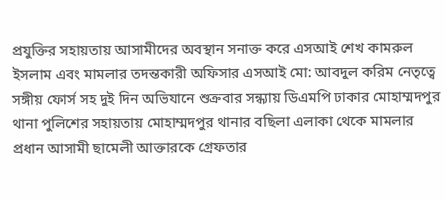প্রযুক্তির সহায়তায় আসামীদের অবস্থান সনাক্ত করে এসআই শেখ কামরুল ইসলাম এবং মামলার তদন্তকারী অফিসার এসআই মো: আবদুল করিম নেতৃত্বে সঙ্গীয় ফোর্স সহ দুই দিন অভিযানে শুক্রবার সন্ধ্যায় ডিএমপি ঢাকার মোহাম্মদপুর থানা পুলিশের সহায়তায় মোহাম্মদপুর থানার বছিলা এলাকা থেকে মামলার প্রধান আসামী ছামেলী আক্তারকে গ্রেফতার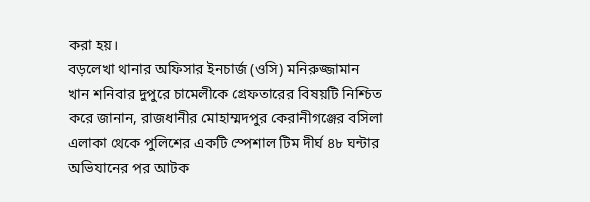করা হয়।
বড়লেখা থানার অফিসার ইনচার্জ (ওসি) মনিরুজ্জামান খান শনিবার দুপুরে চামেলীকে গ্রেফতারের বিষয়টি নিশ্চিত করে জানান, রাজধানীর মোহাম্মদপুর কেরানীগঞ্জের বসিলা এলাকা থেকে পুলিশের একটি স্পেশাল টিম দীর্ঘ ৪৮ ঘন্টার অভিযানের পর আটক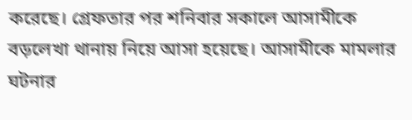করেছে। গ্রেফতার পর শনিবার সকালে আসামীকে বড়লেখা থানায় নিয়ে আসা হয়েছে। আসামীকে মামলার ঘটনার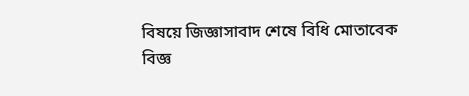বিষয়ে জিজ্ঞাসাবাদ শেষে বিধি মোতাবেক বিজ্ঞ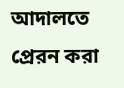আদালতে প্রেরন করা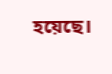হয়েছে।